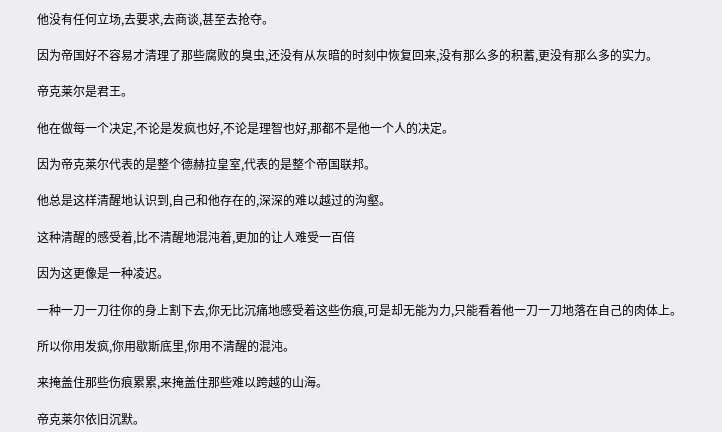他没有任何立场,去要求,去商谈,甚至去抢夺。

因为帝国好不容易才清理了那些腐败的臭虫,还没有从灰暗的时刻中恢复回来,没有那么多的积蓄,更没有那么多的实力。

帝克莱尔是君王。

他在做每一个决定,不论是发疯也好,不论是理智也好,那都不是他一个人的决定。

因为帝克莱尔代表的是整个德赫拉皇室,代表的是整个帝国联邦。

他总是这样清醒地认识到,自己和他存在的,深深的难以越过的沟壑。

这种清醒的感受着,比不清醒地混沌着,更加的让人难受一百倍

因为这更像是一种凌迟。

一种一刀一刀往你的身上割下去,你无比沉痛地感受着这些伤痕,可是却无能为力,只能看着他一刀一刀地落在自己的肉体上。

所以你用发疯,你用歇斯底里,你用不清醒的混沌。

来掩盖住那些伤痕累累,来掩盖住那些难以跨越的山海。

帝克莱尔依旧沉默。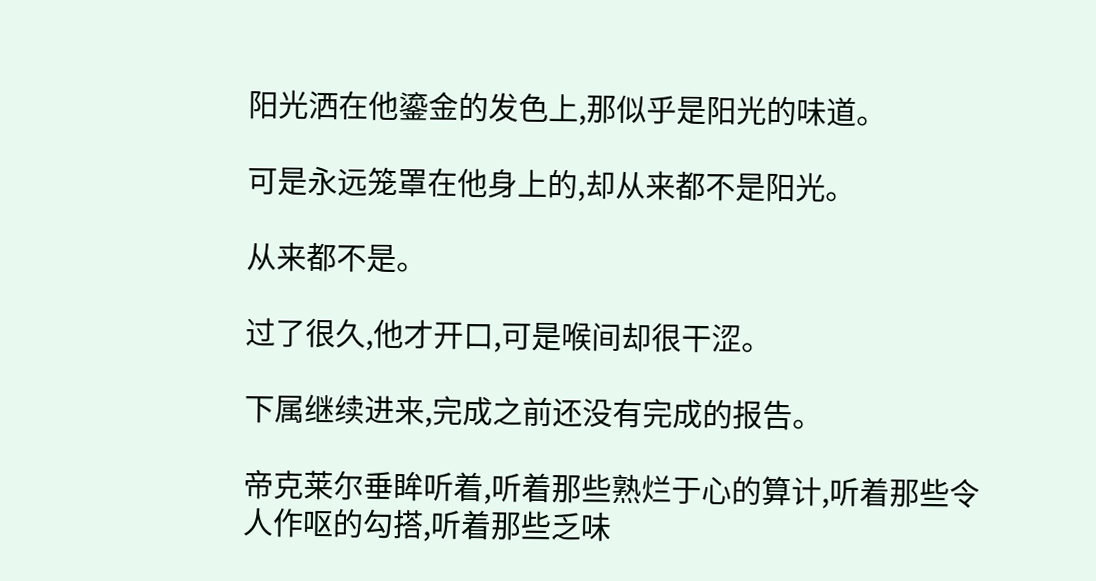阳光洒在他鎏金的发色上,那似乎是阳光的味道。

可是永远笼罩在他身上的,却从来都不是阳光。

从来都不是。

过了很久,他才开口,可是喉间却很干涩。

下属继续进来,完成之前还没有完成的报告。

帝克莱尔垂眸听着,听着那些熟烂于心的算计,听着那些令人作呕的勾搭,听着那些乏味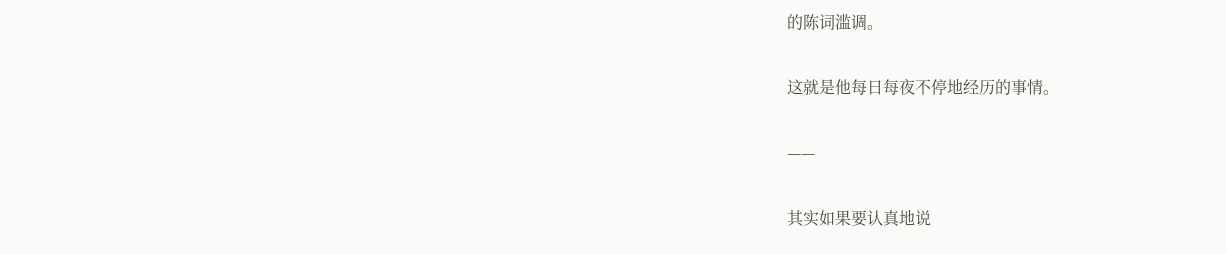的陈词滥调。

这就是他每日每夜不停地经历的事情。

——

其实如果要认真地说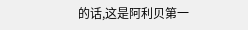的话,这是阿利贝第一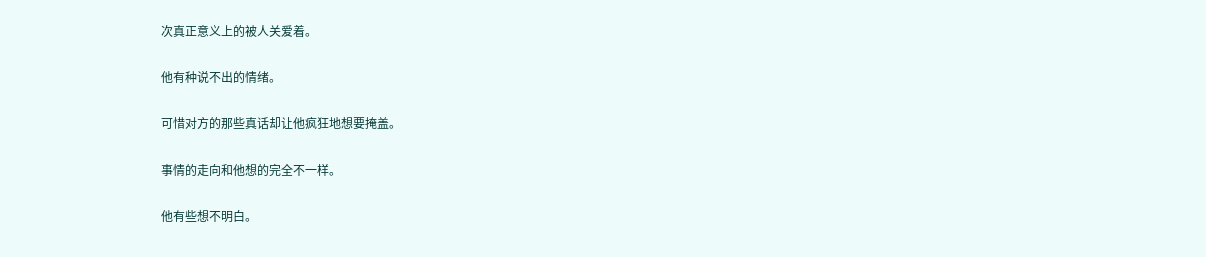次真正意义上的被人关爱着。

他有种说不出的情绪。

可惜对方的那些真话却让他疯狂地想要掩盖。

事情的走向和他想的完全不一样。

他有些想不明白。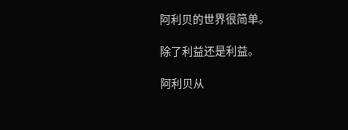阿利贝的世界很简单。

除了利益还是利益。

阿利贝从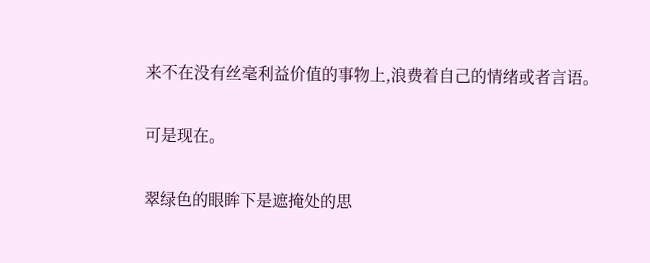来不在没有丝毫利益价值的事物上,浪费着自己的情绪或者言语。

可是现在。

翠绿色的眼眸下是遮掩处的思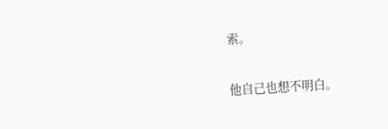索。

他自己也想不明白。